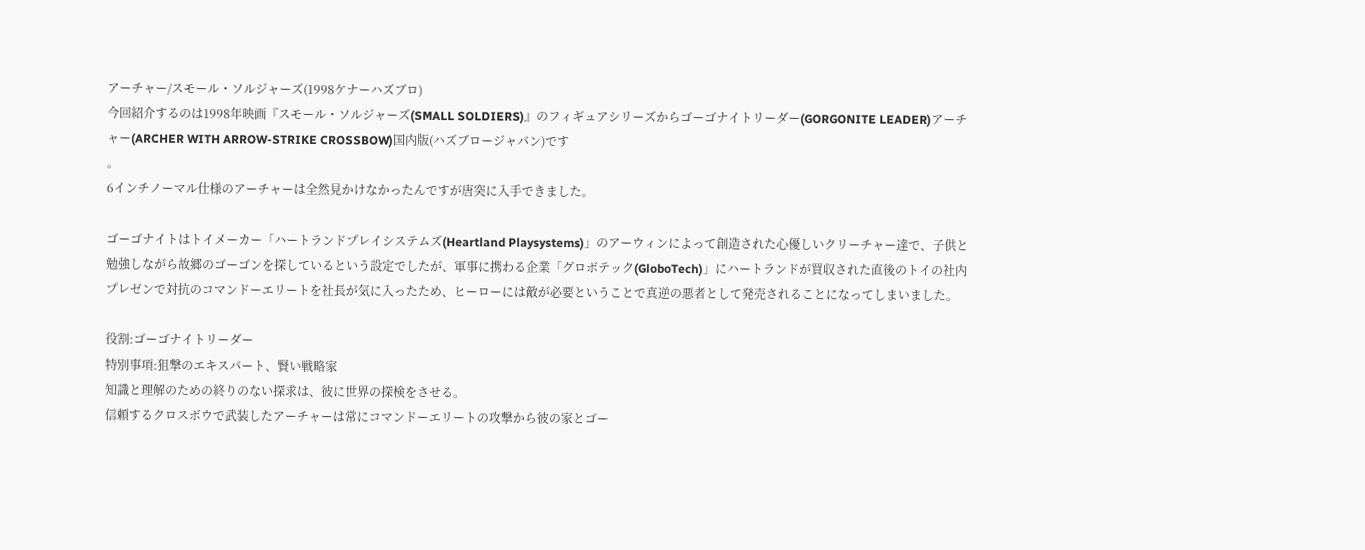アーチャー/スモール・ソルジャーズ(1998ケナーハズブロ)
今回紹介するのは1998年映画『スモール・ソルジャーズ(SMALL SOLDIERS)』のフィギュアシリーズからゴーゴナイトリーダー(GORGONITE LEADER)アーチャー(ARCHER WITH ARROW-STRIKE CROSSBOW)国内版(ハズブロージャパン)です
。
6インチノーマル仕様のアーチャーは全然見かけなかったんですが唐突に入手できました。

ゴーゴナイトはトイメーカー「ハートランドプレイシステムズ(Heartland Playsystems)」のアーウィンによって創造された心優しいクリーチャー達で、子供と勉強しながら故郷のゴーゴンを探しているという設定でしたが、軍事に携わる企業「グロボテック(GloboTech)」にハートランドが買収された直後のトイの社内プレゼンで対抗のコマンドーエリートを社長が気に入ったため、ヒーローには敵が必要ということで真逆の悪者として発売されることになってしまいました。

役割:ゴーゴナイトリーダー
特別事項:狙撃のエキスパート、賢い戦略家
知識と理解のための終りのない探求は、彼に世界の探検をさせる。
信頼するクロスボウで武装したアーチャーは常にコマンドーエリートの攻撃から彼の家とゴー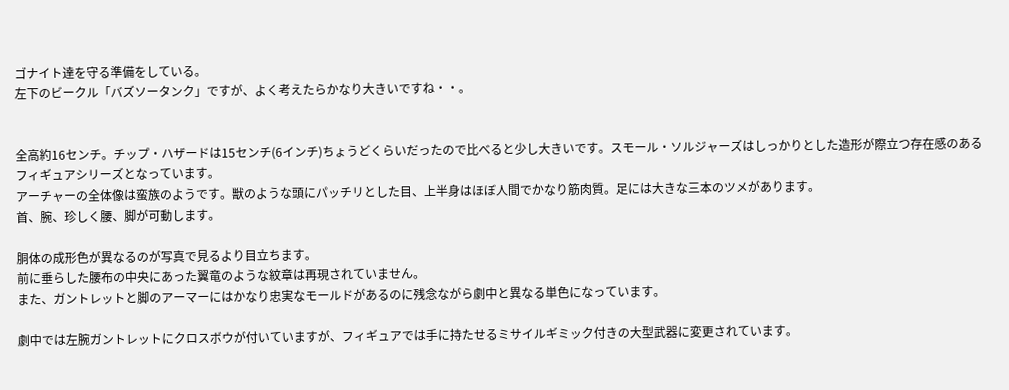ゴナイト達を守る準備をしている。
左下のビークル「バズソータンク」ですが、よく考えたらかなり大きいですね・・。


全高約16センチ。チップ・ハザードは15センチ(6インチ)ちょうどくらいだったので比べると少し大きいです。スモール・ソルジャーズはしっかりとした造形が際立つ存在感のあるフィギュアシリーズとなっています。
アーチャーの全体像は蛮族のようです。獣のような頭にパッチリとした目、上半身はほぼ人間でかなり筋肉質。足には大きな三本のツメがあります。
首、腕、珍しく腰、脚が可動します。

胴体の成形色が異なるのが写真で見るより目立ちます。
前に垂らした腰布の中央にあった翼竜のような紋章は再現されていません。
また、ガントレットと脚のアーマーにはかなり忠実なモールドがあるのに残念ながら劇中と異なる単色になっています。

劇中では左腕ガントレットにクロスボウが付いていますが、フィギュアでは手に持たせるミサイルギミック付きの大型武器に変更されています。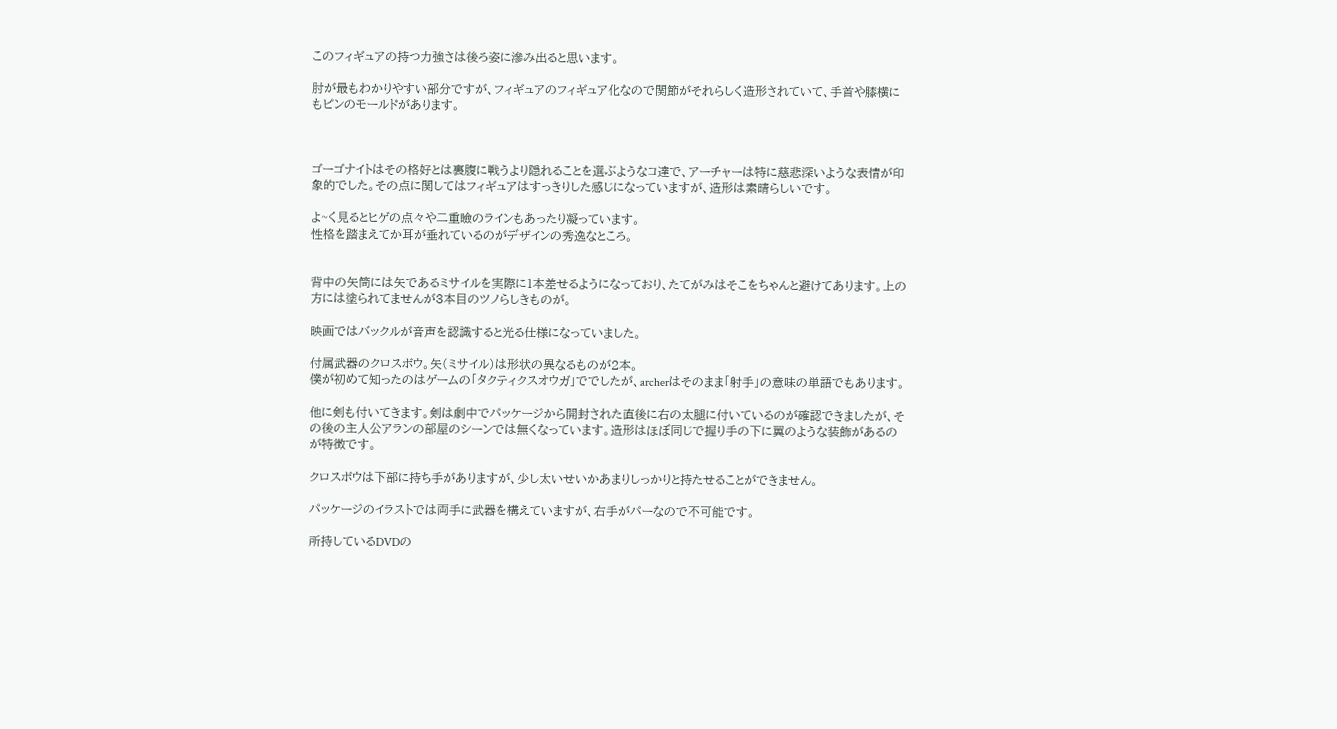このフィギュアの持つ力強さは後ろ姿に滲み出ると思います。

肘が最もわかりやすい部分ですが、フィギュアのフィギュア化なので関節がそれらしく造形されていて、手首や膝横にもピンのモールドがあります。



ゴーゴナイトはその格好とは裏腹に戦うより隠れることを選ぶようなコ達で、アーチャーは特に慈悲深いような表情が印象的でした。その点に関してはフィギュアはすっきりした感じになっていますが、造形は素晴らしいです。

よ~く見るとヒゲの点々や二重瞼のラインもあったり凝っています。
性格を踏まえてか耳が垂れているのがデザインの秀逸なところ。


背中の矢筒には矢であるミサイルを実際に1本差せるようになっており、たてがみはそこをちゃんと避けてあります。上の方には塗られてませんが3本目のツノらしきものが。

映画ではバックルが音声を認識すると光る仕様になっていました。

付属武器のクロスボウ。矢(ミサイル)は形状の異なるものが2本。
僕が初めて知ったのはゲームの「タクティクスオウガ」ででしたが、archerはそのまま「射手」の意味の単語でもあります。

他に剣も付いてきます。剣は劇中でパッケージから開封された直後に右の太腿に付いているのが確認できましたが、その後の主人公アランの部屋のシーンでは無くなっています。造形はほぼ同じで握り手の下に翼のような装飾があるのが特徴です。

クロスボウは下部に持ち手がありますが、少し太いせいかあまりしっかりと持たせることができません。

パッケージのイラストでは両手に武器を構えていますが、右手がパーなので不可能です。

所持しているDVDの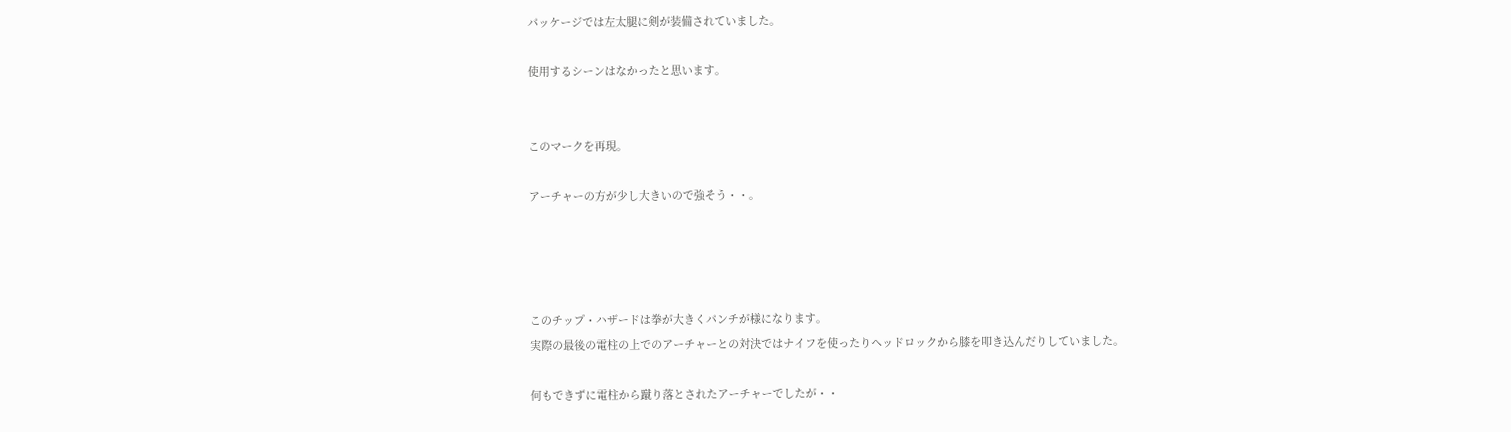パッケージでは左太腿に剣が装備されていました。

使用するシーンはなかったと思います。


このマークを再現。

アーチャーの方が少し大きいので強そう・・。




このチップ・ハザードは拳が大きくパンチが様になります。
実際の最後の電柱の上でのアーチャーとの対決ではナイフを使ったりヘッドロックから膝を叩き込んだりしていました。

何もできずに電柱から蹴り落とされたアーチャーでしたが・・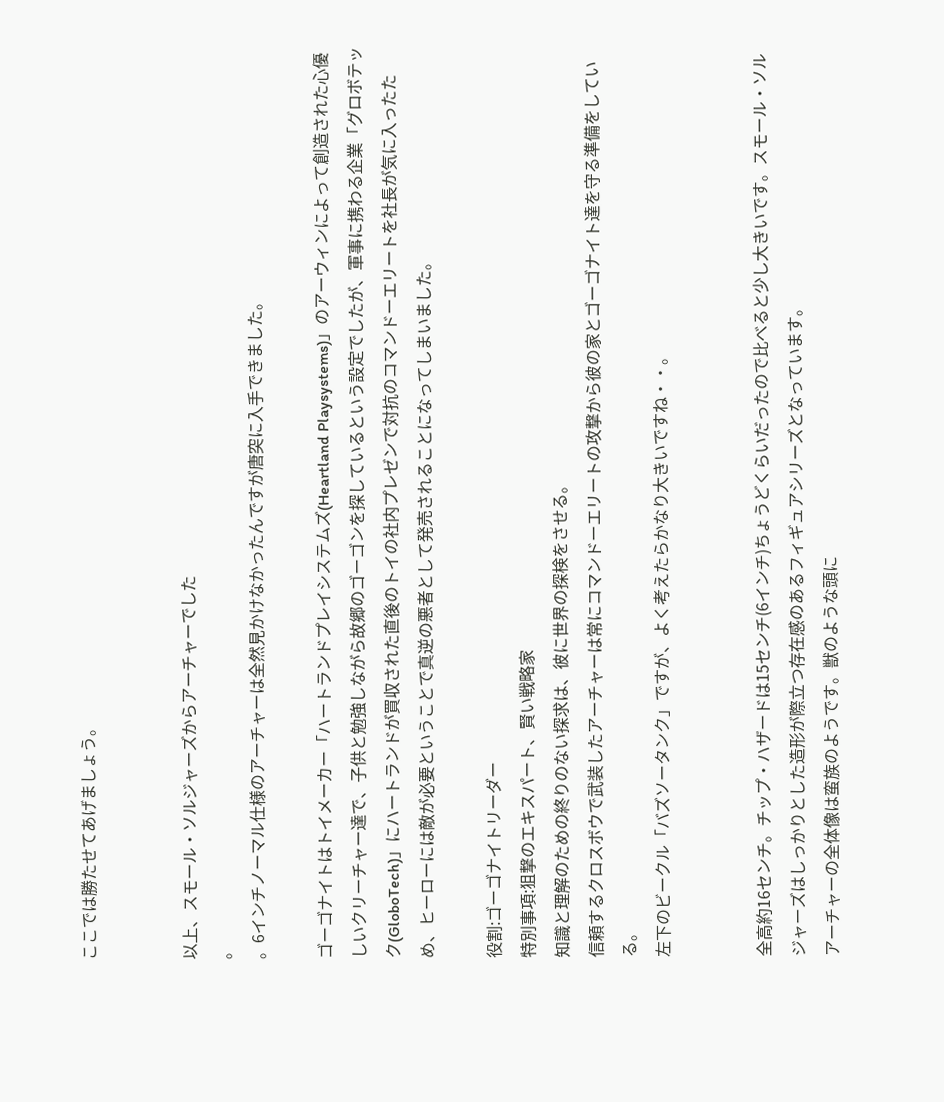ここでは勝たせてあげましょう。


以上、スモール・ソルジャーズからアーチャーでした
。
。6インチノーマル仕様のアーチャーは全然見かけなかったんですが唐突に入手できました。

ゴーゴナイトはトイメーカー「ハートランドプレイシステムズ(Heartland Playsystems)」のアーウィンによって創造された心優しいクリーチャー達で、子供と勉強しながら故郷のゴーゴンを探しているという設定でしたが、軍事に携わる企業「グロボテック(GloboTech)」にハートランドが買収された直後のトイの社内プレゼンで対抗のコマンドーエリートを社長が気に入ったため、ヒーローには敵が必要ということで真逆の悪者として発売されることになってしまいました。

役割:ゴーゴナイトリーダー
特別事項:狙撃のエキスパート、賢い戦略家
知識と理解のための終りのない探求は、彼に世界の探検をさせる。
信頼するクロスボウで武装したアーチャーは常にコマンドーエリートの攻撃から彼の家とゴーゴナイト達を守る準備をしている。
左下のビークル「バズソータンク」ですが、よく考えたらかなり大きいですね・・。


全高約16センチ。チップ・ハザードは15センチ(6インチ)ちょうどくらいだったので比べると少し大きいです。スモール・ソルジャーズはしっかりとした造形が際立つ存在感のあるフィギュアシリーズとなっています。
アーチャーの全体像は蛮族のようです。獣のような頭に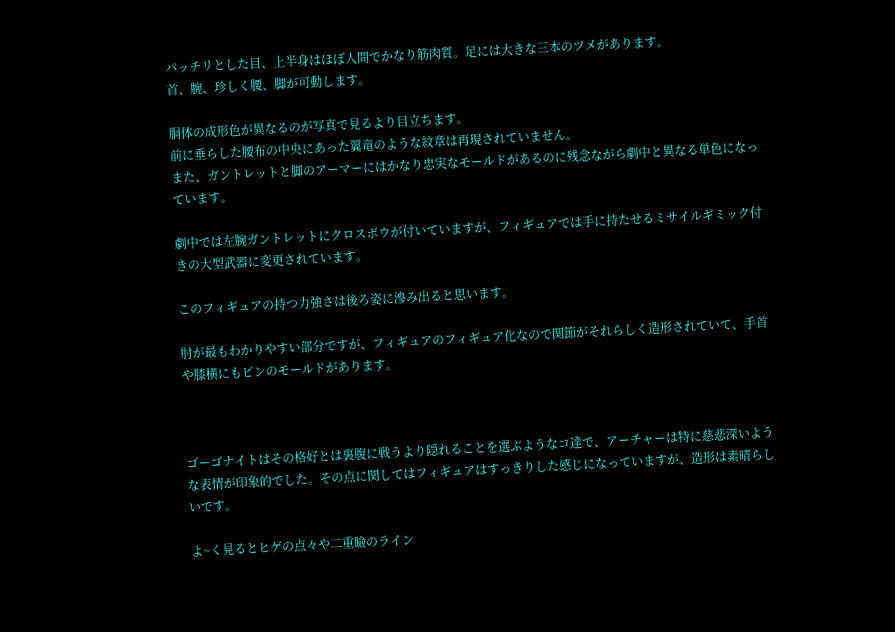パッチリとした目、上半身はほぼ人間でかなり筋肉質。足には大きな三本のツメがあります。
首、腕、珍しく腰、脚が可動します。

胴体の成形色が異なるのが写真で見るより目立ちます。
前に垂らした腰布の中央にあった翼竜のような紋章は再現されていません。
また、ガントレットと脚のアーマーにはかなり忠実なモールドがあるのに残念ながら劇中と異なる単色になっています。

劇中では左腕ガントレットにクロスボウが付いていますが、フィギュアでは手に持たせるミサイルギミック付きの大型武器に変更されています。

このフィギュアの持つ力強さは後ろ姿に滲み出ると思います。

肘が最もわかりやすい部分ですが、フィギュアのフィギュア化なので関節がそれらしく造形されていて、手首や膝横にもピンのモールドがあります。



ゴーゴナイトはその格好とは裏腹に戦うより隠れることを選ぶようなコ達で、アーチャーは特に慈悲深いような表情が印象的でした。その点に関してはフィギュアはすっきりした感じになっていますが、造形は素晴らしいです。

よ~く見るとヒゲの点々や二重瞼のライン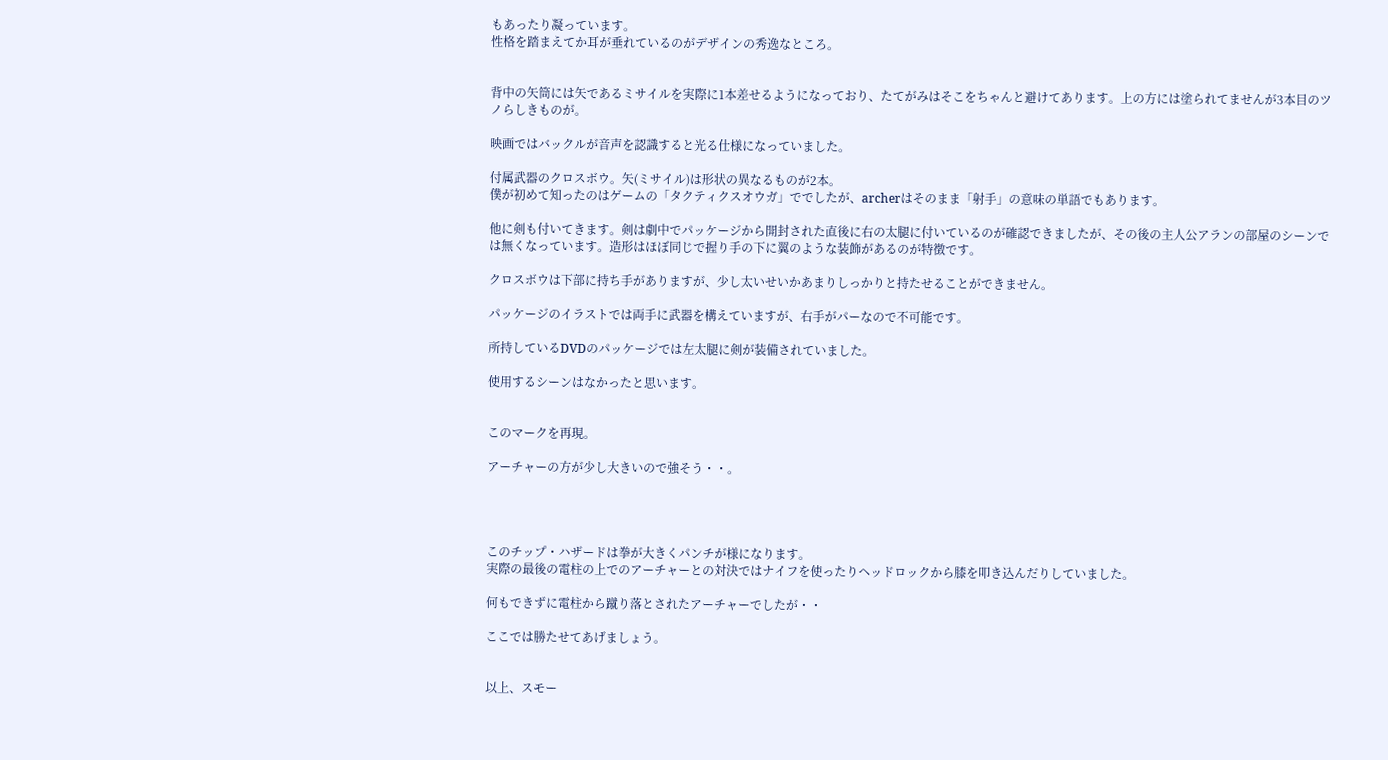もあったり凝っています。
性格を踏まえてか耳が垂れているのがデザインの秀逸なところ。


背中の矢筒には矢であるミサイルを実際に1本差せるようになっており、たてがみはそこをちゃんと避けてあります。上の方には塗られてませんが3本目のツノらしきものが。

映画ではバックルが音声を認識すると光る仕様になっていました。

付属武器のクロスボウ。矢(ミサイル)は形状の異なるものが2本。
僕が初めて知ったのはゲームの「タクティクスオウガ」ででしたが、archerはそのまま「射手」の意味の単語でもあります。

他に剣も付いてきます。剣は劇中でパッケージから開封された直後に右の太腿に付いているのが確認できましたが、その後の主人公アランの部屋のシーンでは無くなっています。造形はほぼ同じで握り手の下に翼のような装飾があるのが特徴です。

クロスボウは下部に持ち手がありますが、少し太いせいかあまりしっかりと持たせることができません。

パッケージのイラストでは両手に武器を構えていますが、右手がパーなので不可能です。

所持しているDVDのパッケージでは左太腿に剣が装備されていました。

使用するシーンはなかったと思います。


このマークを再現。

アーチャーの方が少し大きいので強そう・・。




このチップ・ハザードは拳が大きくパンチが様になります。
実際の最後の電柱の上でのアーチャーとの対決ではナイフを使ったりヘッドロックから膝を叩き込んだりしていました。

何もできずに電柱から蹴り落とされたアーチャーでしたが・・

ここでは勝たせてあげましょう。


以上、スモー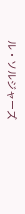ル・ソルジャーズ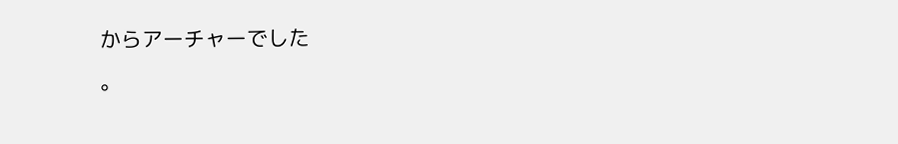からアーチャーでした
。